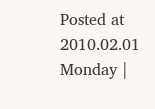Posted at 2010.02.01 Monday |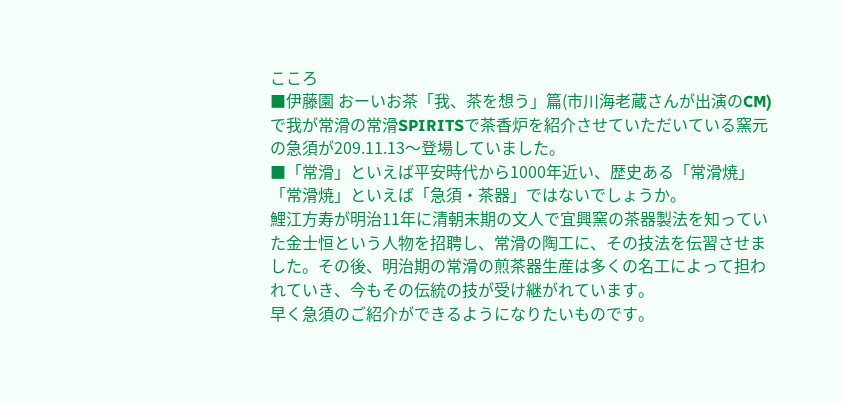こころ
■伊藤園 おーいお茶「我、茶を想う」篇(市川海老蔵さんが出演のCM)で我が常滑の常滑SPIRITSで茶香炉を紹介させていただいている窯元の急須が209.11.13〜登場していました。
■「常滑」といえば平安時代から1000年近い、歴史ある「常滑焼」
「常滑焼」といえば「急須・茶器」ではないでしょうか。
鯉江方寿が明治11年に清朝末期の文人で宜興窯の茶器製法を知っていた金士恒という人物を招聘し、常滑の陶工に、その技法を伝習させました。その後、明治期の常滑の煎茶器生産は多くの名工によって担われていき、今もその伝統の技が受け継がれています。
早く急須のご紹介ができるようになりたいものです。